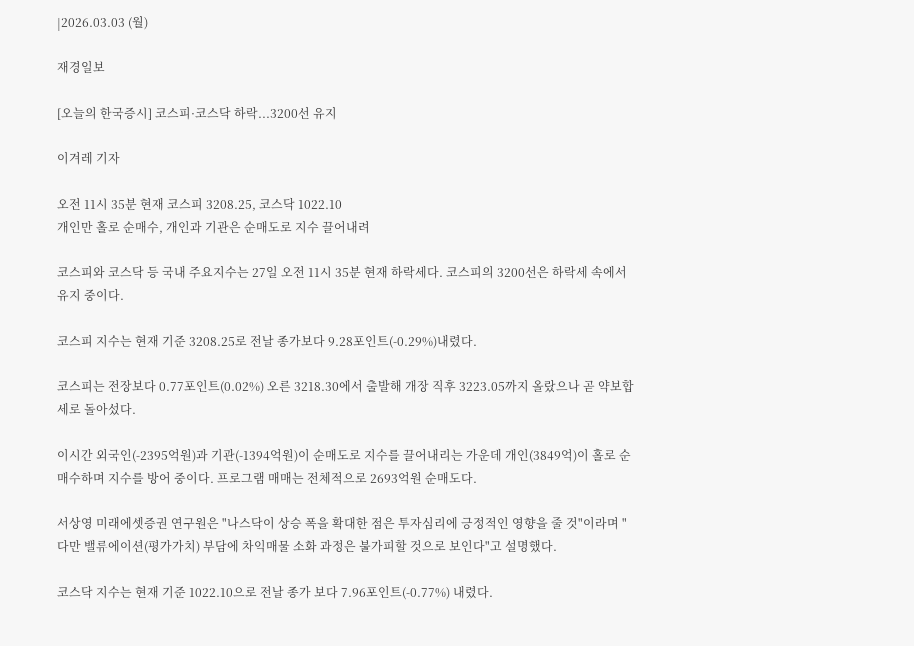|2026.03.03 (월)

재경일보

[오늘의 한국증시] 코스피·코스닥 하락...3200선 유지

이겨레 기자

오전 11시 35분 현재 코스피 3208.25, 코스닥 1022.10
개인만 홀로 순매수, 개인과 기관은 순매도로 지수 끌어내려

코스피와 코스닥 등 국내 주요지수는 27일 오전 11시 35분 현재 하락세다. 코스피의 3200선은 하락세 속에서 유지 중이다.

코스피 지수는 현재 기준 3208.25로 전날 종가보다 9.28포인트(-0.29%)내렸다.

코스피는 전장보다 0.77포인트(0.02%) 오른 3218.30에서 출발해 개장 직후 3223.05까지 올랐으나 곧 약보합세로 돌아섰다.

이시간 외국인(-2395억원)과 기관(-1394억원)이 순매도로 지수를 끌어내리는 가운데 개인(3849억)이 홀로 순매수하며 지수를 방어 중이다. 프로그램 매매는 전체적으로 2693억원 순매도다.

서상영 미래에셋증권 연구원은 "나스닥이 상승 폭을 확대한 점은 투자심리에 긍정적인 영향을 줄 것"이라며 "다만 밸류에이션(평가가치) 부담에 차익매물 소화 과정은 불가피할 것으로 보인다"고 설명했다.

코스닥 지수는 현재 기준 1022.10으로 전날 종가 보다 7.96포인트(-0.77%) 내렸다.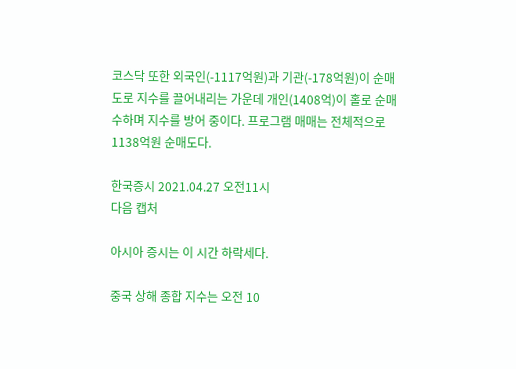코스닥 또한 외국인(-1117억원)과 기관(-178억원)이 순매도로 지수를 끌어내리는 가운데 개인(1408억)이 홀로 순매수하며 지수를 방어 중이다. 프로그램 매매는 전체적으로 1138억원 순매도다.

한국증시 2021.04.27 오전11시
다음 캡처

아시아 증시는 이 시간 하락세다.

중국 상해 종합 지수는 오전 10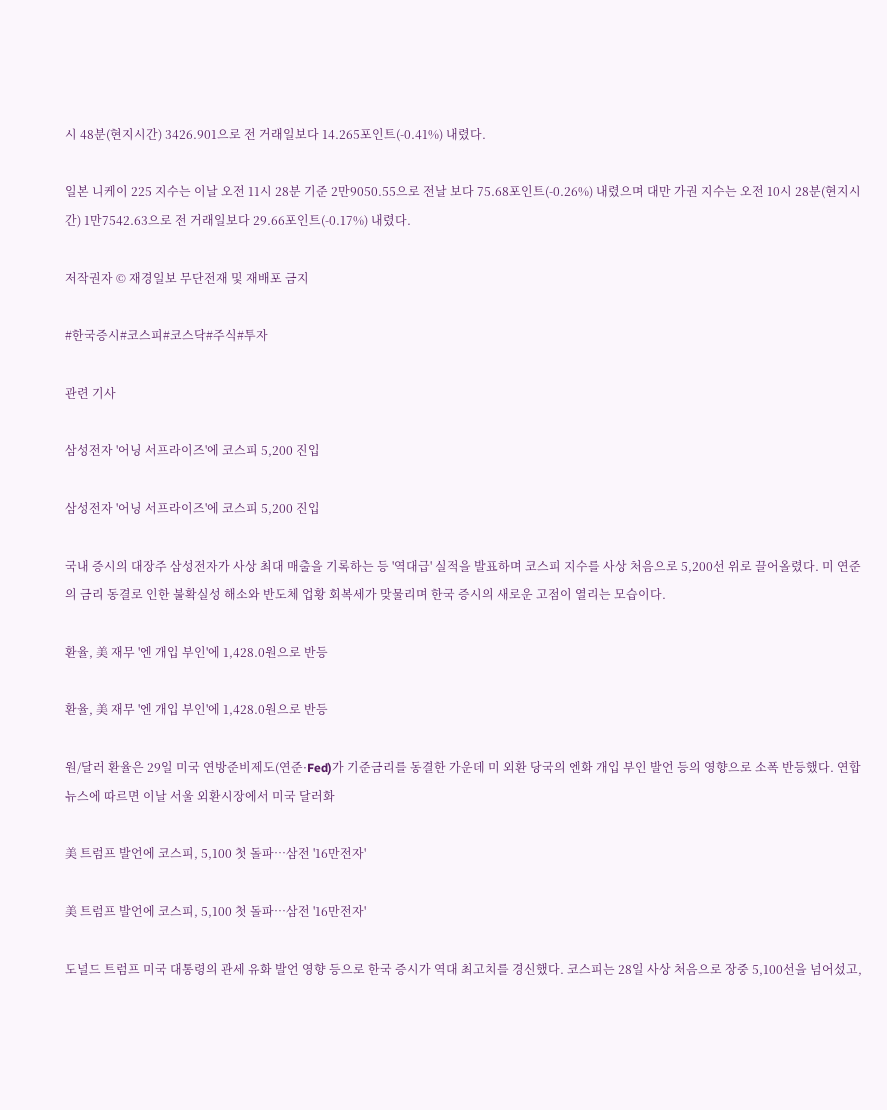시 48분(현지시간) 3426.901으로 전 거래일보다 14.265포인트(-0.41%) 내렸다.

일본 니케이 225 지수는 이날 오전 11시 28분 기준 2만9050.55으로 전날 보다 75.68포인트(-0.26%) 내렸으며 대만 가권 지수는 오전 10시 28분(현지시간) 1만7542.63으로 전 거래일보다 29.66포인트(-0.17%) 내렸다.

저작권자 © 재경일보 무단전재 및 재배포 금지

#한국증시#코스피#코스닥#주식#투자

관련 기사

삼성전자 '어닝 서프라이즈'에 코스피 5,200 진입

삼성전자 '어닝 서프라이즈'에 코스피 5,200 진입

국내 증시의 대장주 삼성전자가 사상 최대 매출을 기록하는 등 '역대급' 실적을 발표하며 코스피 지수를 사상 처음으로 5,200선 위로 끌어올렸다. 미 연준의 금리 동결로 인한 불확실성 해소와 반도체 업황 회복세가 맞물리며 한국 증시의 새로운 고점이 열리는 모습이다.

환율, 美 재무 '엔 개입 부인'에 1,428.0원으로 반등

환율, 美 재무 '엔 개입 부인'에 1,428.0원으로 반등

원/달러 환율은 29일 미국 연방준비제도(연준·Fed)가 기준금리를 동결한 가운데 미 외환 당국의 엔화 개입 부인 발언 등의 영향으로 소폭 반등했다. 연합뉴스에 따르면 이날 서울 외환시장에서 미국 달러화

美 트럼프 발언에 코스피, 5,100 첫 돌파…삼전 '16만전자'

美 트럼프 발언에 코스피, 5,100 첫 돌파…삼전 '16만전자'

도널드 트럼프 미국 대통령의 관세 유화 발언 영향 등으로 한국 증시가 역대 최고치를 경신했다. 코스피는 28일 사상 처음으로 장중 5,100선을 넘어섰고,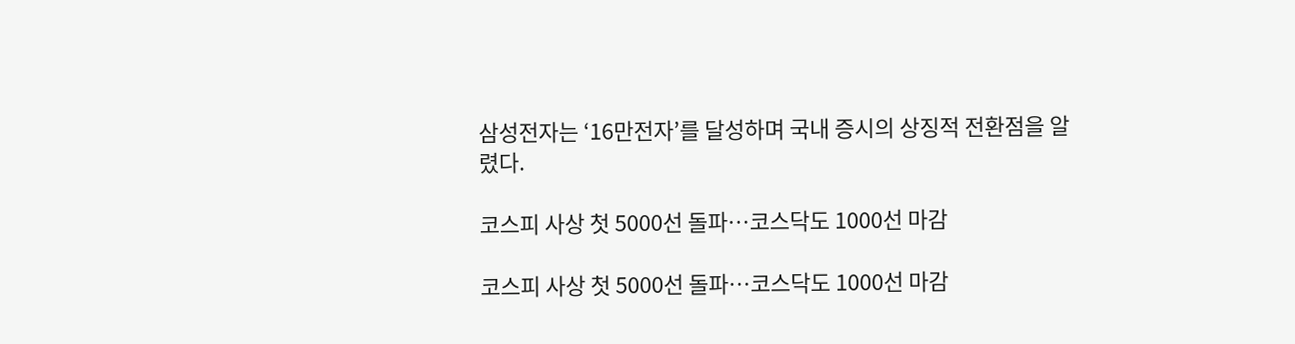삼성전자는 ‘16만전자’를 달성하며 국내 증시의 상징적 전환점을 알렸다.

코스피 사상 첫 5000선 돌파…코스닥도 1000선 마감

코스피 사상 첫 5000선 돌파…코스닥도 1000선 마감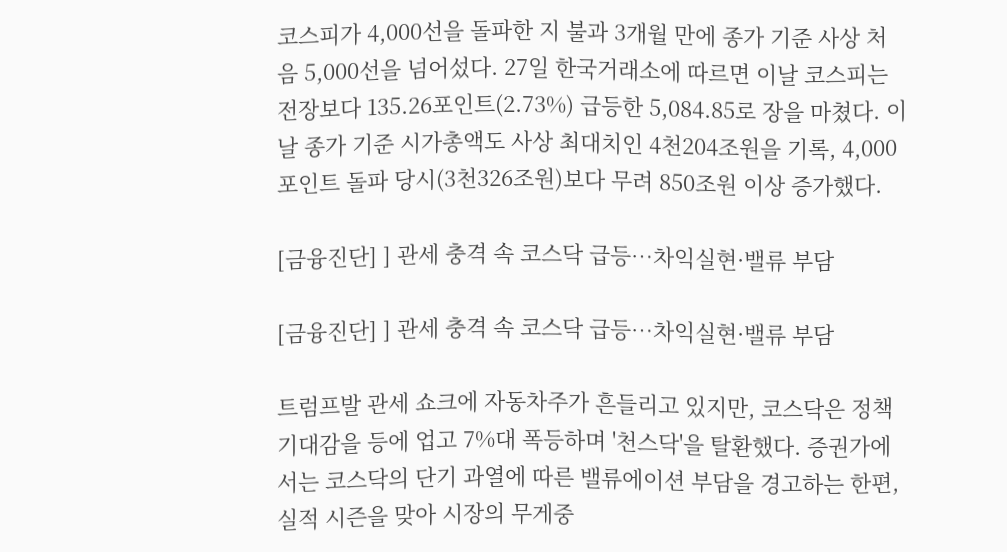코스피가 4,000선을 돌파한 지 불과 3개월 만에 종가 기준 사상 처음 5,000선을 넘어섰다. 27일 한국거래소에 따르면 이날 코스피는 전장보다 135.26포인트(2.73%) 급등한 5,084.85로 장을 마쳤다. 이날 종가 기준 시가총액도 사상 최대치인 4천204조원을 기록, 4,000포인트 돌파 당시(3천326조원)보다 무려 850조원 이상 증가했다.

[금융진단] ] 관세 충격 속 코스닥 급등…차익실현·밸류 부담

[금융진단] ] 관세 충격 속 코스닥 급등…차익실현·밸류 부담

트럼프발 관세 쇼크에 자동차주가 흔들리고 있지만, 코스닥은 정책 기대감을 등에 업고 7%대 폭등하며 '천스닥'을 탈환했다. 증권가에서는 코스닥의 단기 과열에 따른 밸류에이션 부담을 경고하는 한편, 실적 시즌을 맞아 시장의 무게중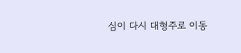심이 다시 대형주로 이동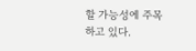할 가능성에 주목하고 있다.